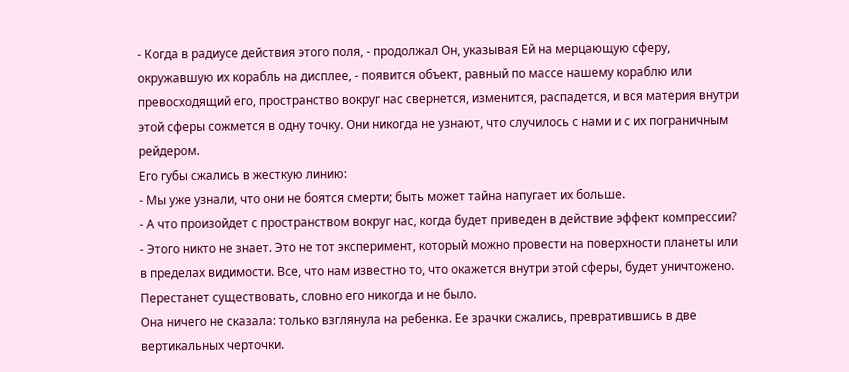- Когда в радиусе действия этого поля, - продолжал Он, указывая Ей на мерцающую сферу, окружавшую их корабль на дисплее, - появится объект, равный по массе нашему кораблю или превосходящий его, пространство вокруг нас свернется, изменится, распадется, и вся материя внутри этой сферы сожмется в одну точку. Они никогда не узнают, что случилось с нами и с их пограничным рейдером.
Его губы сжались в жесткую линию:
- Мы уже узнали, что они не боятся смерти; быть может тайна напугает их больше.
- А что произойдет с пространством вокруг нас, когда будет приведен в действие эффект компрессии?
- Этого никто не знает. Это не тот эксперимент, который можно провести на поверхности планеты или в пределах видимости. Все, что нам известно то, что окажется внутри этой сферы, будет уничтожено. Перестанет существовать, словно его никогда и не было.
Она ничего не сказала: только взглянула на ребенка. Ее зрачки сжались, превратившись в две вертикальных черточки.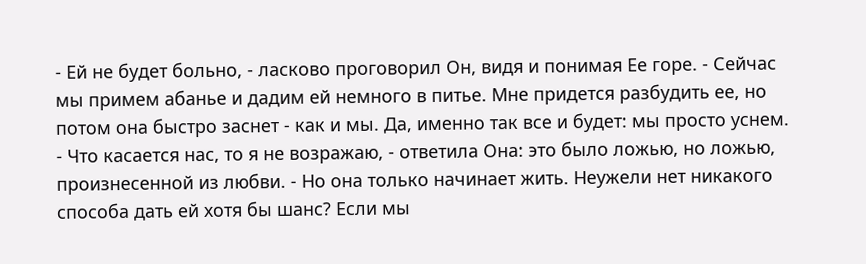- Ей не будет больно, - ласково проговорил Он, видя и понимая Ее горе. - Сейчас мы примем абанье и дадим ей немного в питье. Мне придется разбудить ее, но потом она быстро заснет - как и мы. Да, именно так все и будет: мы просто уснем.
- Что касается нас, то я не возражаю, - ответила Она: это было ложью, но ложью, произнесенной из любви. - Но она только начинает жить. Неужели нет никакого способа дать ей хотя бы шанс? Если мы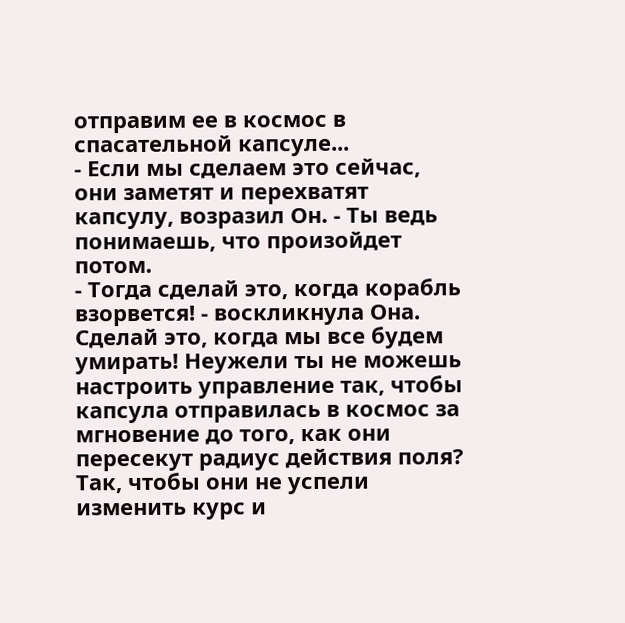отправим ее в космос в спасательной капсуле...
- Если мы сделаем это сейчас, они заметят и перехватят капсулу, возразил Он. - Ты ведь понимаешь, что произойдет потом.
- Тогда сделай это, когда корабль взорвется! - воскликнула Она. Сделай это, когда мы все будем умирать! Неужели ты не можешь настроить управление так, чтобы капсула отправилась в космос за мгновение до того, как они пересекут радиус действия поля? Так, чтобы они не успели изменить курс и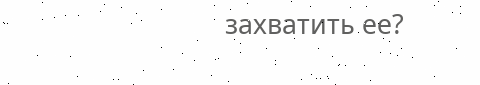захватить ее?